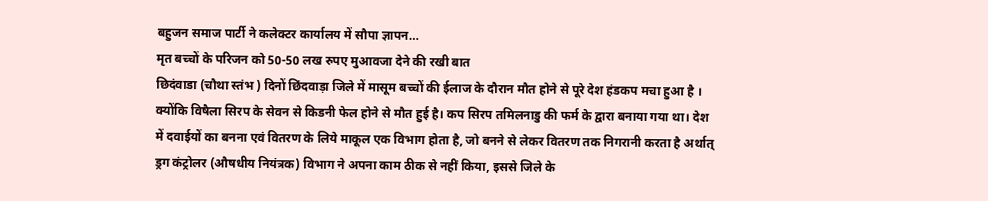बहुजन समाज पार्टी ने कलेक्टर कार्यालय में सौपा ज्ञापन…
मृत बच्चों के परिजन को 50-50 लख रुपए मुआवजा देने की रखी बात
छिदंवाडा (चौथा स्तंभ ) दिनों छिंदवाड़ा जिले में मासूम बच्चों की ईलाज के दौरान मौत होने से पूरे देश हंडकप मचा हुआ है । क्योंकि विषैला सिरप के सेवन से किडनी फेल होने से मौत हुई है। कप सिरप तमिलनाडु की फर्म के द्वारा बनाया गया था। देश में दवाईयों का बनना एवं वितरण के लिये माकूल एक विभाग होता है, जो बनने से लेकर वितरण तक निगरानी करता है अर्थात् ड्रग कंट्रोलर (औषधीय नियंत्रक) विभाग ने अपना काम ठीक से नहीं किया, इससे जिले के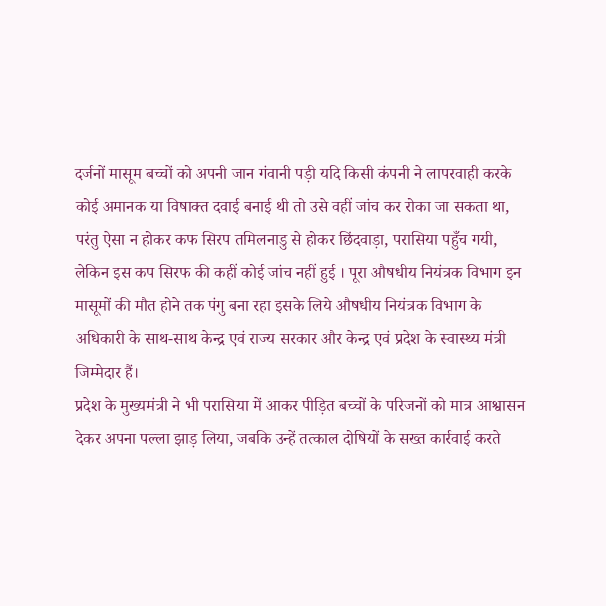दर्जनों मासूम बच्चों को अपनी जान गंवानी पड़ी यदि किसी कंपनी ने लापरवाही करके कोई अमानक या विषाक्त दवाई बनाई थी तो उसे वहीं जांच कर रोका जा सकता था, परंतु ऐसा न होकर कफ सिरप तमिलनाडु से होकर छिंदवाड़ा, परासिया पहुँच गयी, लेकिन इस कप सिरफ की कहीं कोई जांच नहीं हुई । पूरा औषधीय नियंत्रक विभाग इन मासूमों की मौत होने तक पंगु बना रहा इसके लिये औषधीय नियंत्रक विभाग के अधिकारी के साथ-साथ केन्द्र एवं राज्य सरकार और केन्द्र एवं प्रदेश के स्वास्थ्य मंत्री जिम्मेदार हैं।
प्रदेश के मुख्यमंत्री ने भी परासिया में आकर पीड़ित बच्चों के परिजनों को मात्र आश्वासन देकर अपना पल्ला झाड़ लिया, जबकि उन्हें तत्काल दोषियों के सख्त कार्रवाई करते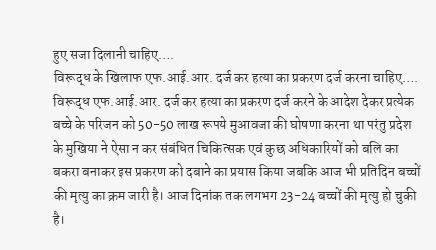हुए सजा दिलानी चाहिए….
विरूद्ध के खिलाफ एफ.आई.आर. दर्ज कर हत्या का प्रकरण दर्ज करना चाहिए….
विरूद्ध एफ.आई.आर. दर्ज कर हत्या का प्रकरण दर्ज करने के आदेश देकर प्रत्येक बच्चे के परिजन को 50-50 लाख रूपये मुआवजा की घोषणा करना था परंतु प्रदेश के मुखिया ने ऐसा न कर संबंधित चिकित्सक एवं कुछ अधिकारियों को बलि का बकरा बनाकर इस प्रकरण को दबाने का प्रयास किया जबकि आज भी प्रतिदिन बच्चों की मृत्यु का क्रम जारी है। आज दिनांक तक लगभग 23-24 बच्चों की मृत्यु हो चुकी है।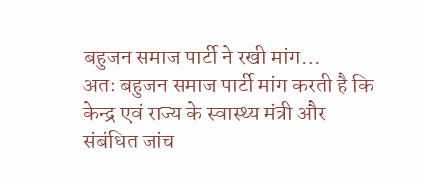बहुजन समाज पार्टी ने रखी मांग…
अतः बहुजन समाज पार्टी मांग करती है कि केन्द्र एवं राज्य के स्वास्थ्य मंत्री और संबंधित जांच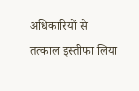अधिकारियों से तत्काल इस्तीफा लिया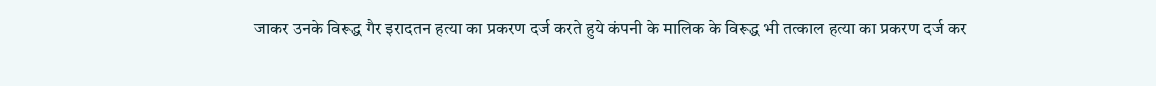जाकर उनके विरूद्ध गैर इरादतन हत्या का प्रकरण दर्ज करते हुये कंपनी के मालिक के विरूद्ध भी तत्काल हत्या का प्रकरण दर्ज कर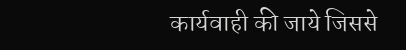कार्यवाही की जाये जिससे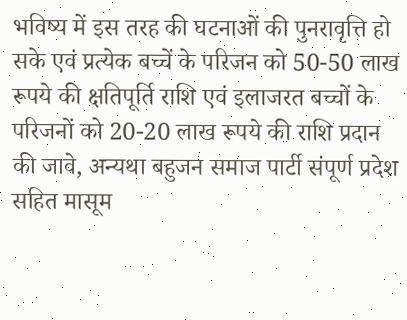भविष्य में इस तरह की घटनाओं की पुनरावृत्ति हो सके एवं प्रत्येक बच्चें के परिजन को 50-50 लाख रूपये की क्षतिपूर्ति राशि एवं इलाजरत बच्चों के परिजनों को 20-20 लाख रूपये की राशि प्रदान की जावे, अन्यथा बहुजन समाज पार्टी संपूर्ण प्रदेश सहित मासूम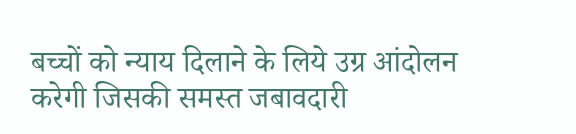बच्चों को न्याय दिलाने के लिये उग्र आंदोलन करेगी जिसकी समस्त जबावदारी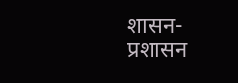शासन-प्रशासन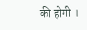की होगी ।